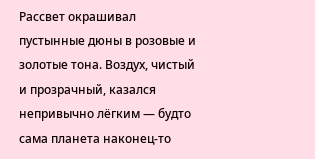Рассвет окрашивал пустынные дюны в розовые и золотые тона. Воздух, чистый и прозрачный, казался непривычно лёгким — будто сама планета наконец‑то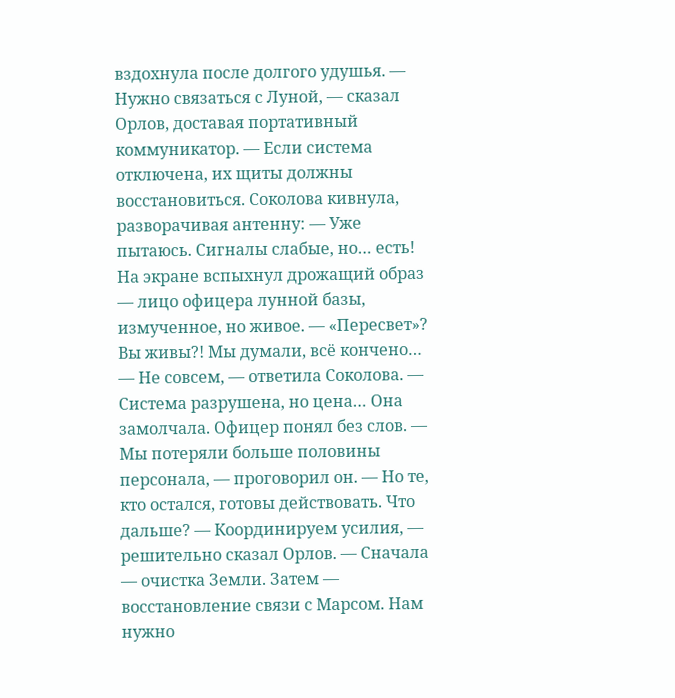вздохнула после долгого удушья. — Нужно связаться с Луной, — сказал Орлов, доставая портативный коммуникатор. — Если система отключена, их щиты должны восстановиться. Соколова кивнула, разворачивая антенну: — Уже пытаюсь. Сигналы слабые, но… есть! На экране вспыхнул дрожащий образ — лицо офицера лунной базы, измученное, но живое. — «Пересвет»? Вы живы?! Мы думали, всё кончено… — Не совсем, — ответила Соколова. — Система разрушена, но цена… Она замолчала. Офицер понял без слов. — Мы потеряли больше половины персонала, — проговорил он. — Но те, кто остался, готовы действовать. Что дальше? — Координируем усилия, — решительно сказал Орлов. — Сначала — очистка Земли. Затем — восстановление связи с Марсом. Нам нужно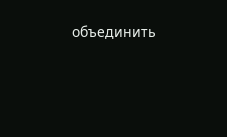объединить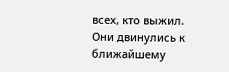всех, кто выжил. Они двинулись к ближайшему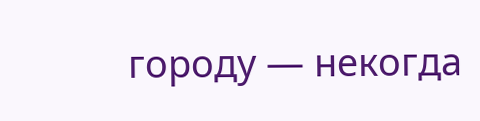городу — некогда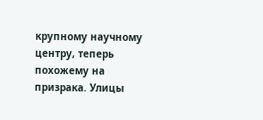крупному научному центру, теперь похожему на призрака. Улицы